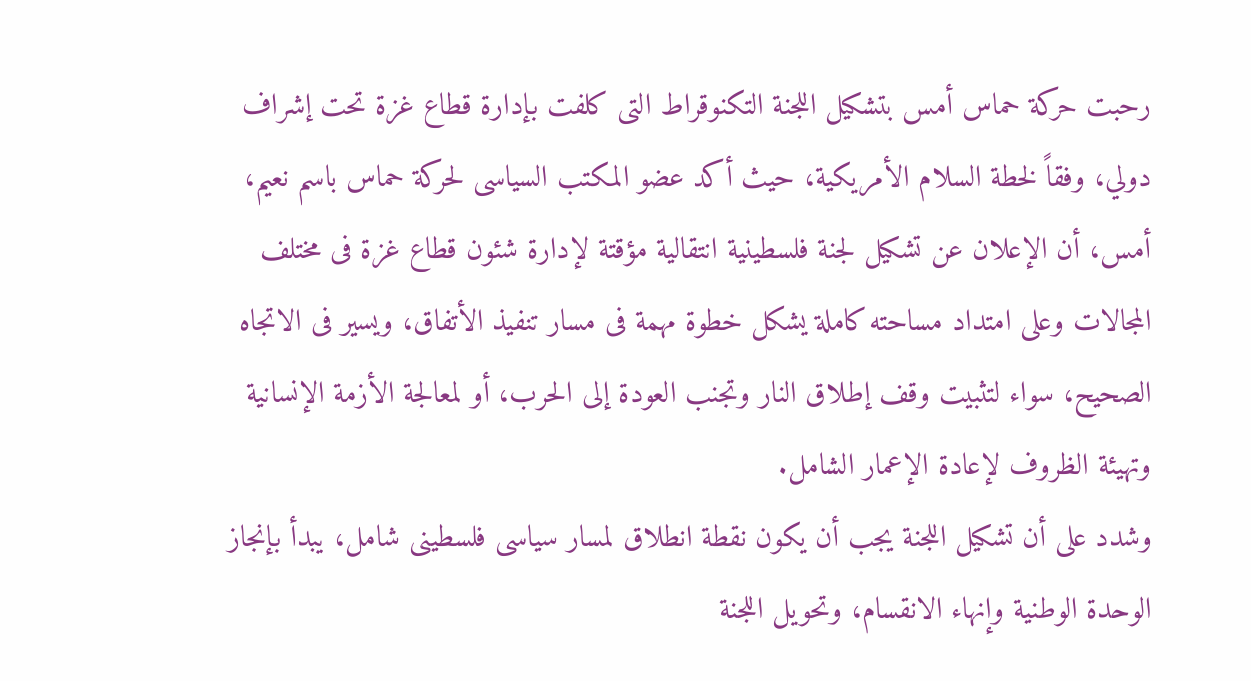رحبت حركة حماس أمس بتشكيل اللجنة التكنوقراط التى كلفت بإدارة قطاع غزة تحت إشراف دولي، وفقاً لخطة السلام الأمريكية، حيث أكد عضو المكتب السياسى لحركة حماس باسم نعيم، أمس، أن الإعلان عن تشكيل لجنة فلسطينية انتقالية مؤقتة لإدارة شئون قطاع غزة فى مختلف المجالات وعلى امتداد مساحته كاملة يشكل خطوة مهمة فى مسار تنفيذ الأتفاق، ويسير فى الاتجاه الصحيح، سواء لتثبيت وقف إطلاق النار وتجنب العودة إلى الحرب، أو لمعالجة الأزمة الإنسانية وتهيئة الظروف لإعادة الإعمار الشامل.
وشدد على أن تشكيل اللجنة يجب أن يكون نقطة انطلاق لمسار سياسى فلسطينى شامل، يبدأ بإنجاز الوحدة الوطنية وإنهاء الانقسام، وتحويل اللجنة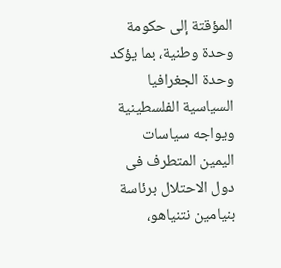المؤقتة إلى حكومة وحدة وطنية، بما يؤكد وحدة الجغرافيا السياسية الفلسطينية ويواجه سياسات اليمين المتطرف فى دول الاحتلال برئاسة بنيامين نتنياهو،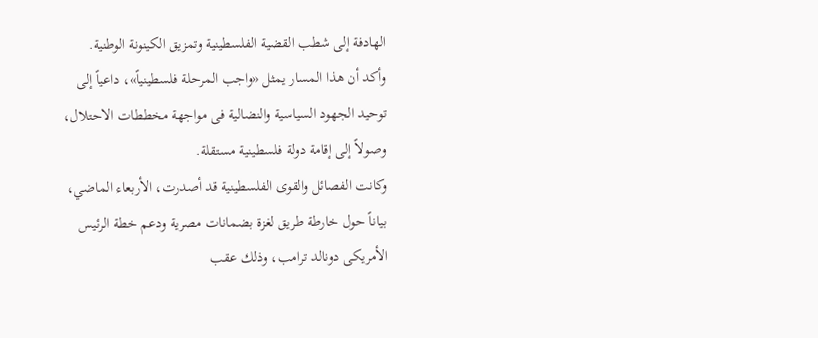الهادفة إلى شطب القضية الفلسطينية وتمزيق الكينونة الوطنية.
وأكد أن هذا المسار يمثل «واجب المرحلة فلسطينياً»، داعياً إلى توحيد الجهود السياسية والنضالية فى مواجهة مخططات الاحتلال، وصولاً إلى إقامة دولة فلسطينية مستقلة.
وكانت الفصائل والقوى الفلسطينية قد أصدرت، الأربعاء الماضي، بياناً حول خارطة طريق لغزة بضمانات مصرية ودعم خطة الرئيس الأمريكى دونالد ترامب، وذلك عقب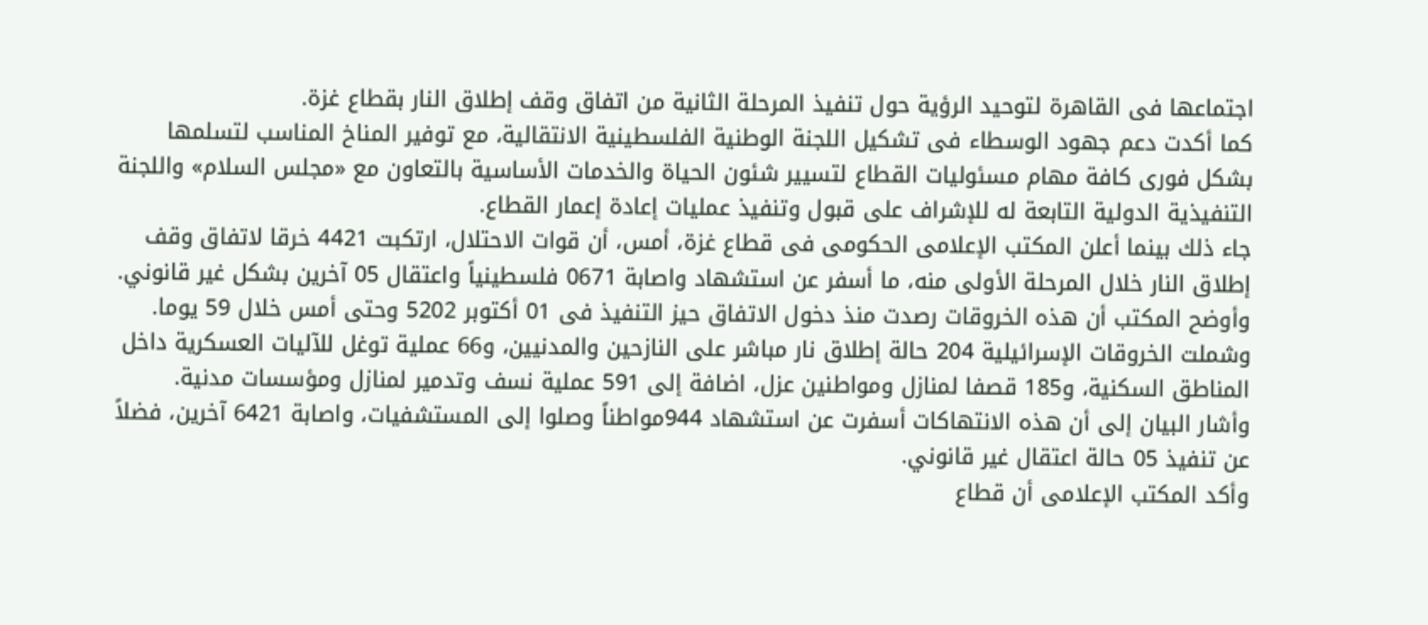اجتماعها فى القاهرة لتوحيد الرؤية حول تنفيذ المرحلة الثانية من اتفاق وقف إطلاق النار بقطاع غزة.
كما أكدت دعم جهود الوسطاء فى تشكيل اللجنة الوطنية الفلسطينية الانتقالية، مع توفير المناخ المناسب لتسلمها بشكل فورى كافة مهام مسئوليات القطاع لتسيير شئون الحياة والخدمات الأساسية بالتعاون مع «مجلس السلام» واللجنة التنفيذية الدولية التابعة له للإشراف على قبول وتنفيذ عمليات إعادة إعمار القطاع.
جاء ذلك بينما أعلن المكتب الإعلامى الحكومى فى قطاع غزة، أمس، أن قوات الاحتلال، ارتكبت 4421 خرقا لاتفاق وقف إطلاق النار خلال المرحلة الأولى منه، ما أسفر عن استشهاد واصابة 0671 فلسطينياً واعتقال 05 آخرين بشكل غير قانوني.
وأوضح المكتب أن هذه الخروقات رصدت منذ دخول الاتفاق حيز التنفيذ فى 01 أكتوبر 5202 وحتى أمس خلال 59 يوما.
وشملت الخروقات الإسرائيلية 204 حالة إطلاق نار مباشر على النازحين والمدنيين، و66 عملية توغل للآليات العسكرية داخل المناطق السكنية، و185 قصفا لمنازل ومواطنين عزل، اضافة إلى 591 عملية نسف وتدمير لمنازل ومؤسسات مدنية.
وأشار البيان إلى أن هذه الانتهاكات أسفرت عن استشهاد 944مواطناً وصلوا إلى المستشفيات، واصابة 6421 آخرين، فضلاً عن تنفيذ 05 حالة اعتقال غير قانوني.
وأكد المكتب الإعلامى أن قطاع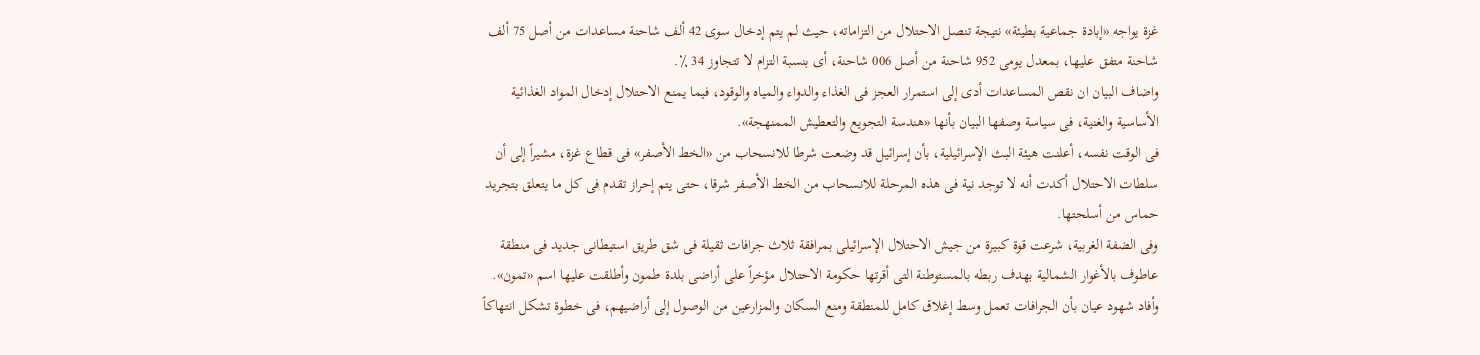غزة يواجه «إبادة جماعية بطيئة» نتيجة تنصل الاحتلال من التزاماته، حيث لم يتم إدخال سوى 42 ألف شاحنة مساعدات من أصل 75 ألف شاحنة متفق عليها، بمعدل يومى 952 شاحنة من أصل 006 شاحنة، أى بنسبة التزام لا تتجاوز 34 ٪.
واضاف البيان ان نقص المساعدات أدى إلى استمرار العجز فى الغذاء والدواء والمياه والوقود، فيما يمنع الاحتلال إدخال المواد الغذائية الأساسية والغنية، فى سياسة وصفها البيان بأنها «هندسة التجويع والتعطيش الممنهجة».
فى الوقت نفسه، أعلنت هيئة البث الإسرائيلية، بأن إسرائيل قد وضعت شرطا للانسحاب من «الخط الأصفر» فى قطاع غزة، مشيراً إلى أن سلطات الاحتلال أكدت أنه لا توجد نية فى هذه المرحلة للانسحاب من الخط الأصفر شرقا، حتى يتم إحراز تقدم فى كل ما يتعلق بتجريد حماس من أسلحتها.
وفى الضفة الغربية، شرعت قوة كبيرة من جيش الاحتلال الإسرائيلى بمرافقة ثلاث جرافات ثقيلة فى شق طريق استيطانى جديد فى منطقة عاطوف بالأغوار الشمالية بهدف ربطه بالمستوطنة التى أقرتها حكومة الاحتلال مؤخراً على أراضى بلدة طمون وأطلقت عليها اسم «تمون».
وأفاد شهود عيان بأن الجرافات تعمل وسط إغلاق كامل للمنطقة ومنع السكان والمزارعين من الوصول إلى أراضيهم، فى خطوة تشكل انتهاكاً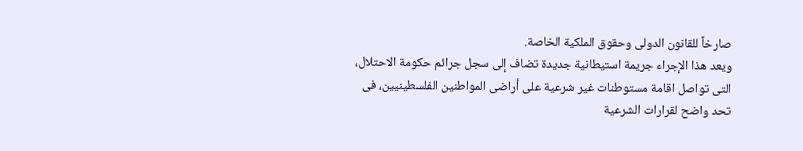صارخاً للقانون الدولى وحقوق الملكية الخاصة.
ويعد هذا الإجراء جريمة استيطانية جديدة تضاف إلى سجل جرائم حكومة الاحتلال، التى تواصل اقامة مستوطنات غير شرعية على أراضى المواطنين الفلسطينيين، فى تحد واضح لقرارات الشرعية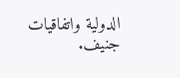الدولية واتفاقيات جنيف.